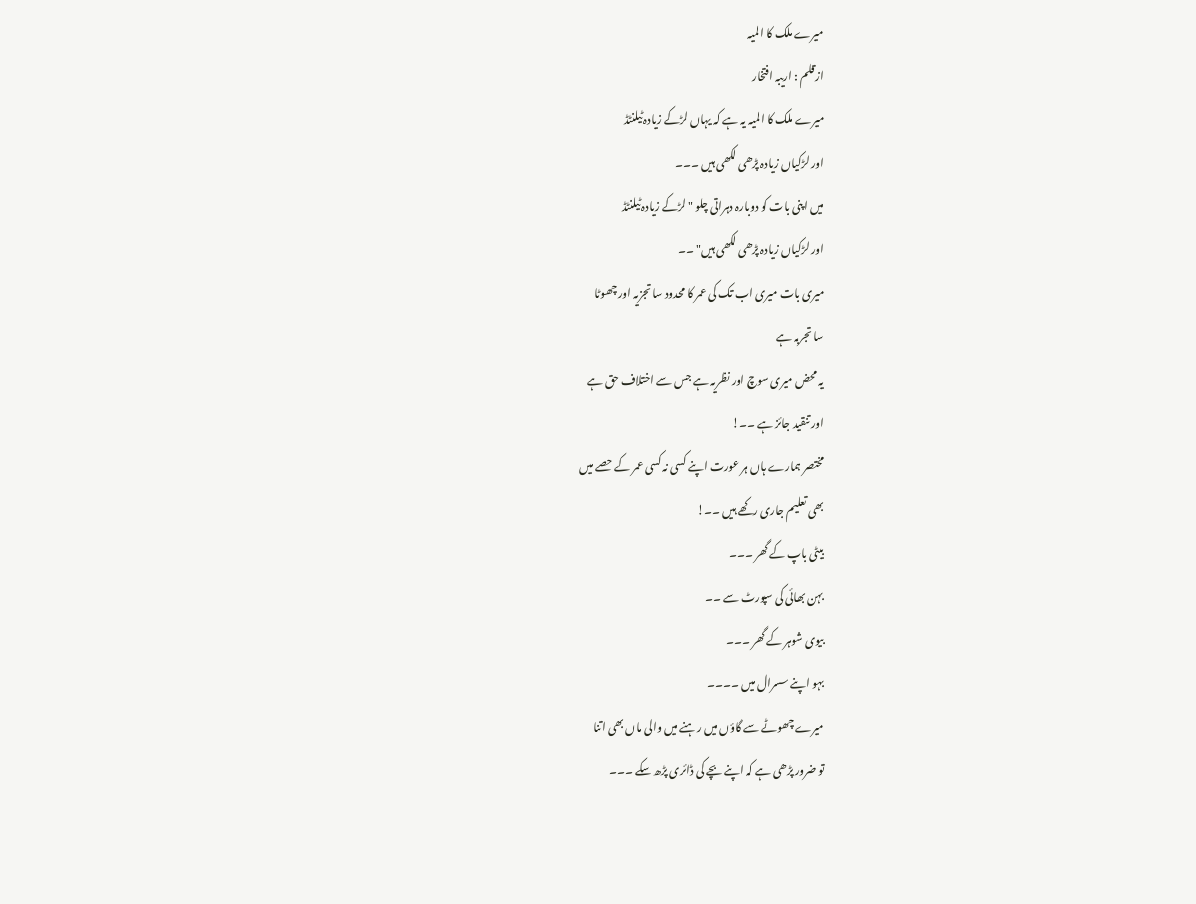میرے ملک کا المیہ
ازقلم : اریبہ افتخار
میرے ملک کا المیہ یہ ہے کہ یہاں لڑکے زیادہ ٹیلنٹڈ
اور لڑکیاں زیادہ پڑھی لکھی ہیں ۔۔۔
میں اپنی بات کو دوبارہ دہراتی چلو "لڑکے زیادہ ٹیلنٹڈ
اور لڑکیاں زیادہ پڑھی لکھی ہیں" ۔۔
میری بات میری اب تک کی عمر کا محدود سا تجزیہ اور چھوٹا
سا تجربہ ہے
یہ محض میری سوچ اور نظریہ ہے جس سے اختلاف حق ہے
اور تنقید جائز ہے ۔۔!
مختصر ہمارے ہاں ہر عورت اپنے کسی نہ کسی عمر کے حصے میں
بھی تعلیم جاری رکھے ہیں ۔۔!
بیٹی باپ کے گھر ۔۔۔
بہن بھائی کی سپورٹ سے ۔۔
بیوی شوہر کے گھر ۔۔۔
بہو اپنے سسرال میں ۔۔۔۔
میرے چھوٹے سے گاؤں میں رہنے میں والی ماں بھی اتنا
تو ضرور پڑھی ہے کہ اپنے بچے کی ڈائری پڑھ سکے ۔۔۔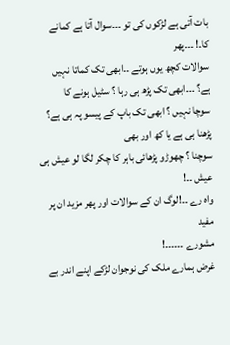بات آتی ہے لڑکوں کی تو ۔۔۔سوال آتا ہے کمانے کا۔! ۔۔۔پھر
سوالات کچھ یوں ہوتے ۔۔ابھی تک کماتا نہیں ہے؟ ۔۔۔ابھی تک پڑھ ہی رہا ؟ سٹیل ہونے کا
سوچا نہیں ؟ ابھی تک باپ کے پیسو پہ ہی ہے؟ پڑھنا ہی ہے یا کھ اور بھی
سوچنا ؟ چھوڑو پڑھائی باہر کا چکر لگا لو عیش ہی عیش ۔۔!
واہ رے ۔۔!لوگ ان کے سوالات اور پھر مزید ان پر مفید
مشورے ۔۔۔۔۔۔!
غرض ہمارے ملک کی نوجوان لڑکے اپنے اندر بے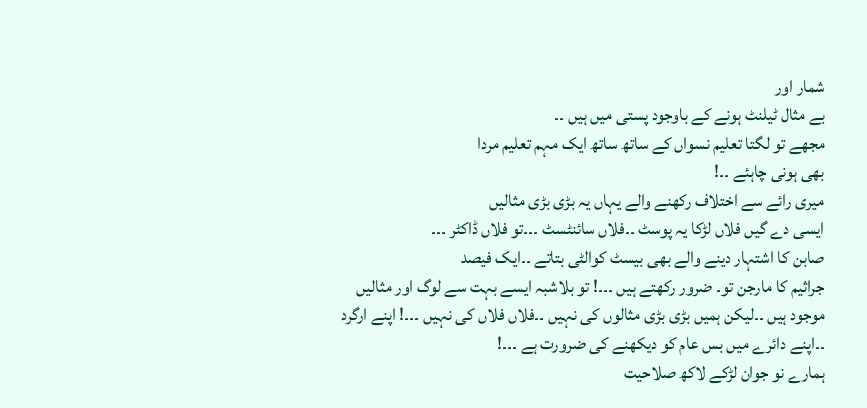شمار اور
بے مثال ٹیلنٹ ہونے کے باوجود پستی میں ہیں ۔۔
مجھے تو لگتا تعلیم نسواں کے ساتھ ساتھ ایک مہم تعلیم مردا
بھی ہونی چاہئے ۔۔!
میری رائے سے اختلاف رکھنے والے یہاں یہ بڑی بڑی مثالیں
ایسی دے گیں فلاں لڑکا یہ پوسٹ ۔۔فلاں سائنٹسٹ ۔۔۔تو فلاں ڈاکٹر ۔۔۔
صابن کا اشتہار دینے والے بھی بیسٹ کوالٹی بتاتے ۔۔ایک فیصد
جراثیم کا مارجن تو۔ ضرور رکھتے ہیں ۔۔۔! تو بلاشبہ ایسے بہت سے لوگ اور مثالیں
موجود ہیں ۔۔لیکن ہمیں بڑی بڑی مثالوں کی نہیں ۔۔فلاں فلاں کی نہیں ۔۔۔! اپنے ارگرد
۔۔اپنے دائرے میں بس عام کو دیکھنے کی ضرورت ہے ۔۔۔!
ہمارے نو جوان لڑکے لاکھ صلاحیت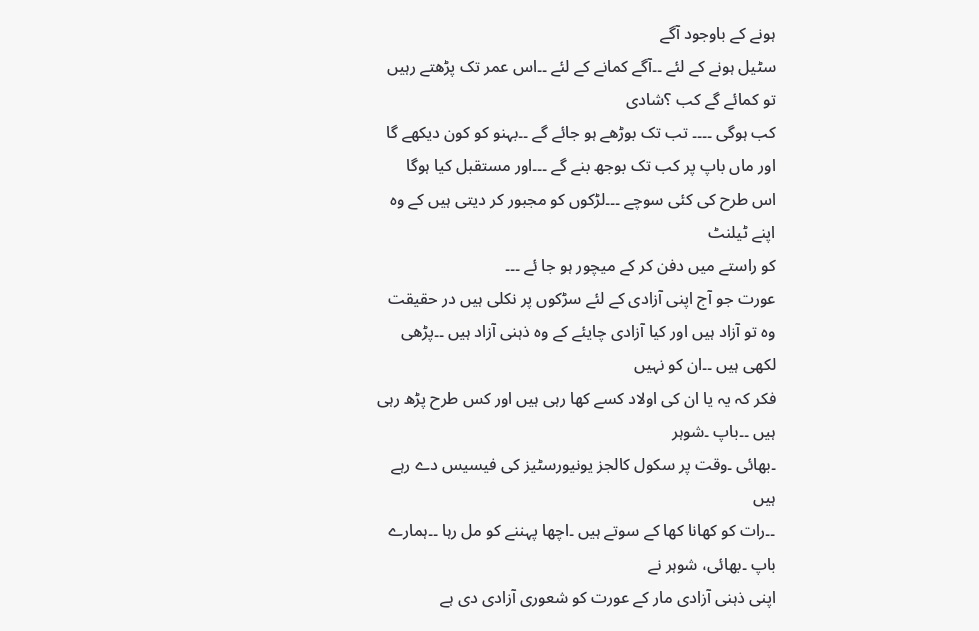ہونے کے باوجود آگے
سٹیل ہونے کے لئے ۔۔آگے کمانے کے لئے ۔۔اس عمر تک پڑھتے رہیں تو کمائے گے کب ؟شادی
کب ہوگی ۔۔۔۔ تب تک بوڑھے ہو جائے گے ۔۔بہنو کو کون دیکھے گا
اور ماں باپ پر کب تک بوجھ بنے گے ۔۔۔اور مستقبل کیا ہوگا
اس طرح کی کئی سوچے ۔۔۔لڑکوں کو مجبور کر دیتی ہیں کے وہ اپنے ٹیلنٹ
کو راستے میں دفن کر کے میچور ہو جا ئے ۔۔۔
عورت جو آج اپنی آزادی کے لئے سڑکوں پر نکلی ہیں در حقیقت
وہ تو آزاد ہیں اور کیا آزادی چایئے کے وہ ذہنی آزاد ہیں ۔۔پڑھی لکھی ہیں ۔۔ان کو نہیں
فکر کہ یہ یا ان کی اولاد کسے کھا رہی ہیں اور کس طرح پڑھ رہی ہیں ۔۔باپ ۔شوہر
۔بھائی ۔وقت پر سکول کالجز یونیورسٹیز کی فیسیس دے رہے ہیں
۔۔رات کو کھانا کھا کے سوتے ہیں ۔اچھا پہننے کو مل رہا ۔۔ہمارے باپ ۔بھائی، شوہر نے
اپنی ذہنی آزادی مار کے عورت کو شعوری آزادی دی ہے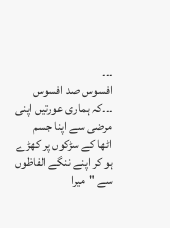۔۔۔
افسوس صد افسوس ۔۔۔کہ ہماری عورتیں اپنی مرضی سے اپنا جسم
اٹھا کے سڑکوں پر کھڑے ہو کر اپنے ننگے الفاظوں سے "میرا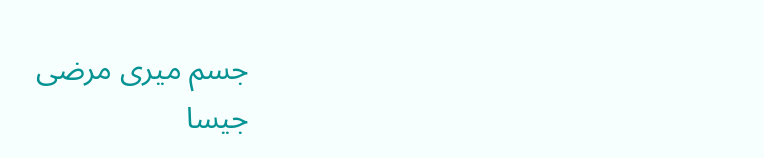جسم میری مرضی
جیسا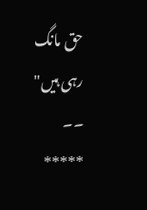حق مانگ رہی ہیں" ۔۔
*****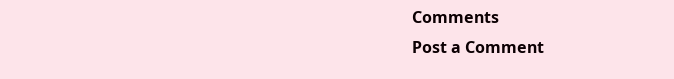Comments
Post a Comment